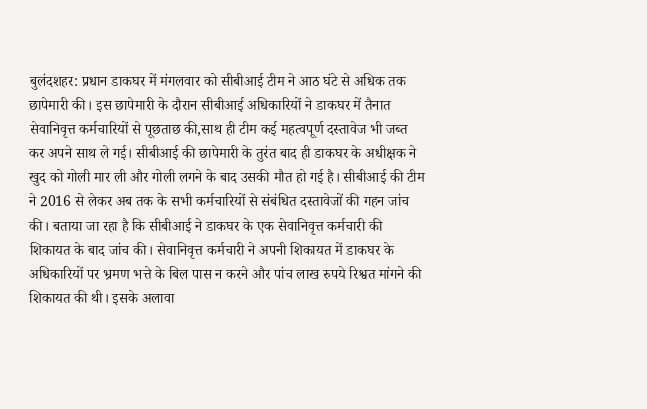बुलंदशहर: प्रधान डाकघर में मंगलवार को सीबीआई टीम ने आठ घंटे से अधिक तक छापेमारी की। इस छापेमारी के दौरान सीबीआई अधिकारियों ने डाकघर में तैनात सेवानिवृत्त कर्मचारियों से पूछताछ की,साथ ही टीम कई महत्वपूर्ण दस्तावेज भी जब्त कर अपने साथ ले गई। सीबीआई की छापेमारी के तुरंत बाद ही डाकघर के अधीक्षक ने खुद को गोली मार ली और गोली लगने के बाद उसकी मौत हो गई है। सीबीआई की टीम ने 2016 से लेकर अब तक के सभी कर्मचारियों से संबंधित दस्तावेजों की गहन जांच की। बताया जा रहा है कि सीबीआई ने डाकघर के एक सेवानिवृत्त कर्मचारी की शिकायत के बाद जांच की। सेवानिवृत्त कर्मचारी ने अपनी शिकायत में डाकघर के अधिकारियों पर भ्रमण भत्ते के बिल पास न करने और पांच लाख रुपये रिश्वत मांगने की शिकायत की थी। इसके अलावा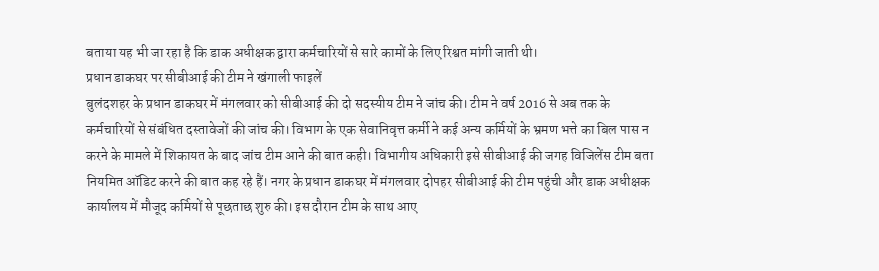बताया यह भी जा रहा है कि डाक अधीक्षक द्वारा कर्मचारियों से सारे कामों के लिए रिश्वत मांगी जाती थी।
प्रधान डाकघर पर सीबीआई की टीम ने खंगाली फाइलें
बुलंदशहर के प्रधान डाकघर में मंगलवार को सीबीआई की दो सदस्यीय टीम ने जांच की। टीम ने वर्ष 2016 से अब तक के कर्मचारियों से संबंधित दस्तावेजों की जांच की। विभाग के एक सेवानिवृत्त कर्मी ने कई अन्य कर्मियों के भ्रमण भत्ते का बिल पास न करने के मामले में शिकायत के बाद जांच टीम आने की बात कही। विभागीय अधिकारी इसे सीबीआई की जगह विजिलेंस टीम बता नियमित ऑडिट करने की बात कह रहे हैं। नगर के प्रधान डाकघर में मंगलवार दोपहर सीबीआई की टीम पहुंची और डाक अधीक्षक कार्यालय में मौजूद कर्मियों से पूछताछ शुरु की। इस दौरान टीम के साथ आए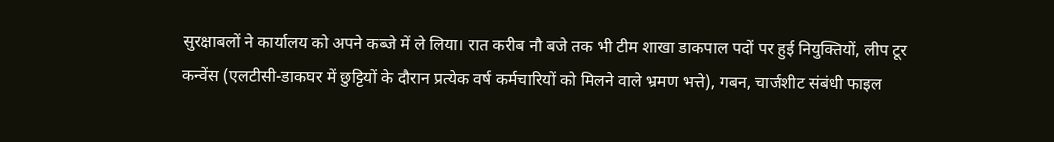सुरक्षाबलों ने कार्यालय को अपने कब्जे में ले लिया। रात करीब नौ बजे तक भी टीम शाखा डाकपाल पदों पर हुई नियुक्तियों, लीप टूर कन्वेंस (एलटीसी-डाकघर में छुट्टियों के दौरान प्रत्येक वर्ष कर्मचारियों को मिलने वाले भ्रमण भत्ते), गबन, चार्जशीट संबंधी फाइल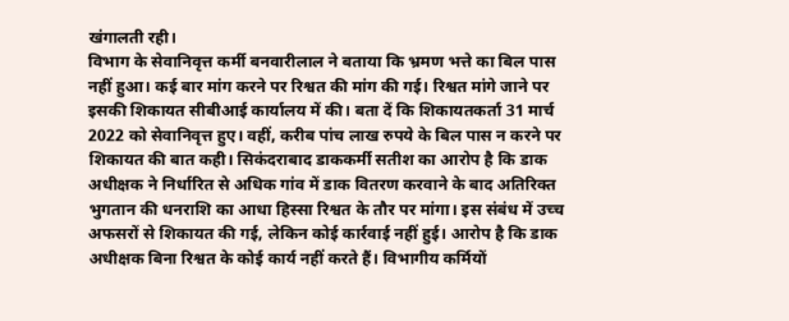खंगालती रही।
विभाग के सेवानिवृत्त कर्मी बनवारीलाल ने बताया कि भ्रमण भत्ते का बिल पास नहीं हुआ। कई बार मांग करने पर रिश्वत की मांग की गई। रिश्वत मांगे जाने पर इसकी शिकायत सीबीआई कार्यालय में की। बता दें कि शिकायतकर्ता 31 मार्च 2022 को सेवानिवृत्त हुए। वहीं, करीब पांच लाख रुपये के बिल पास न करने पर शिकायत की बात कही। सिकंदराबाद डाककर्मी सतीश का आरोप है कि डाक अधीक्षक ने निर्धारित से अधिक गांव में डाक वितरण करवाने के बाद अतिरिक्त भुगतान की धनराशि का आधा हिस्सा रिश्वत के तौर पर मांगा। इस संबंध में उच्च अफसरों से शिकायत की गई, लेकिन कोई कार्रवाई नहीं हुई। आरोप है कि डाक अधीक्षक बिना रिश्वत के कोई कार्य नहीं करते हैं। विभागीय कर्मियों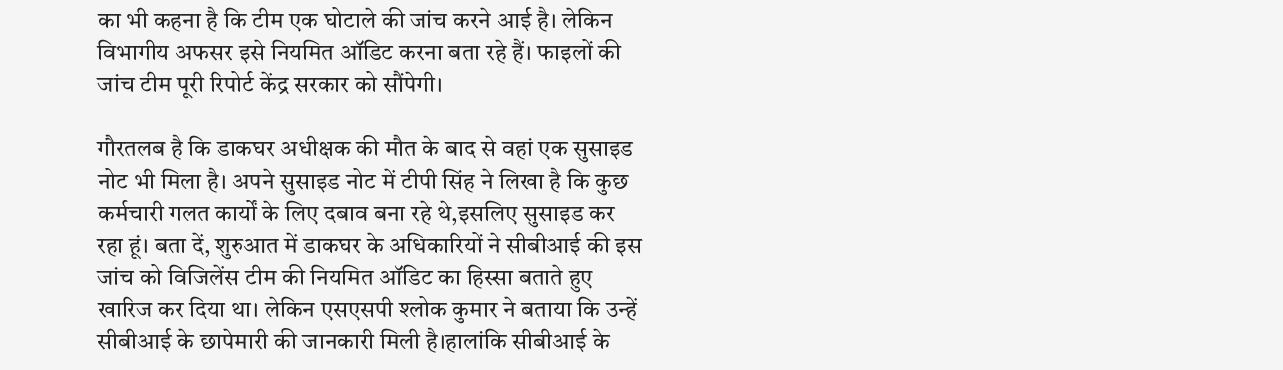का भी कहना है कि टीम एक घोटाले की जांच करने आई है। लेकिन विभागीय अफसर इसे नियमित ऑडिट करना बता रहे हैं। फाइलों की जांच टीम पूरी रिपोर्ट केंद्र सरकार को सौंपेगी।

गौरतलब है कि डाकघर अधीक्षक की मौत के बाद से वहां एक सुसाइड नोट भी मिला है। अपने सुसाइड नोट में टीपी सिंह ने लिखा है कि कुछ कर्मचारी गलत कार्यों के लिए दबाव बना रहे थे,इसलिए सुसाइड कर रहा हूं। बता दें, शुरुआत में डाकघर के अधिकारियों ने सीबीआई की इस जांच को विजिलेंस टीम की नियमित ऑडिट का हिस्सा बताते हुए खारिज कर दिया था। लेकिन एसएसपी श्लोक कुमार ने बताया कि उन्हें सीबीआई के छापेमारी की जानकारी मिली है।हालांकि सीबीआई के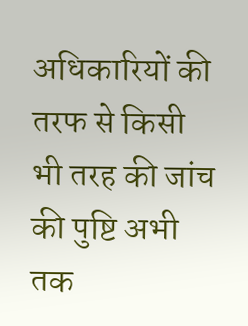अधिकारियों की तरफ से किसी भी तरह की जांच की पुष्टि अभी तक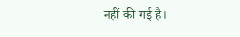नहीं की गई है।